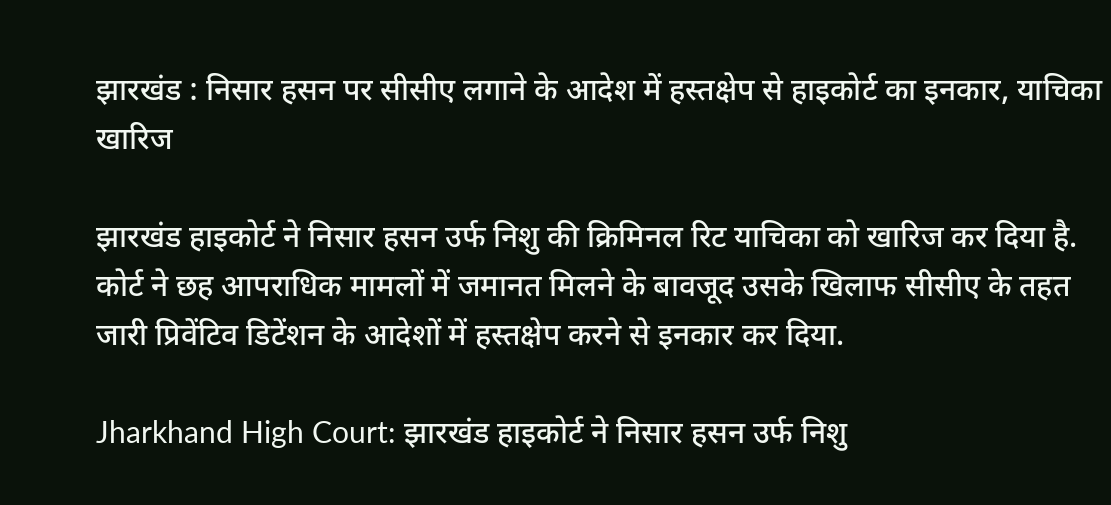झारखंड : निसार हसन पर सीसीए लगाने के आदेश में हस्तक्षेप से हाइकोर्ट का इनकार, याचिका खारिज

झारखंड हाइकोर्ट ने निसार हसन उर्फ निशु की क्रिमिनल रिट याचिका को खारिज कर दिया है. कोर्ट ने छह आपराधिक मामलों में जमानत मिलने के बावजूद उसके खिलाफ सीसीए के तहत जारी प्रिवेंटिव डिटेंशन के आदेशों में हस्तक्षेप करने से इनकार कर दिया.

Jharkhand High Court: झारखंड हाइकोर्ट ने निसार हसन उर्फ निशु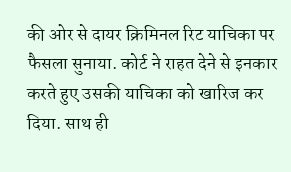की ओर से दायर क्रिमिनल रिट याचिका पर फैसला सुनाया. कोर्ट ने राहत देने से इनकार करते हुए उसकी याचिका को खारिज कर दिया. साथ ही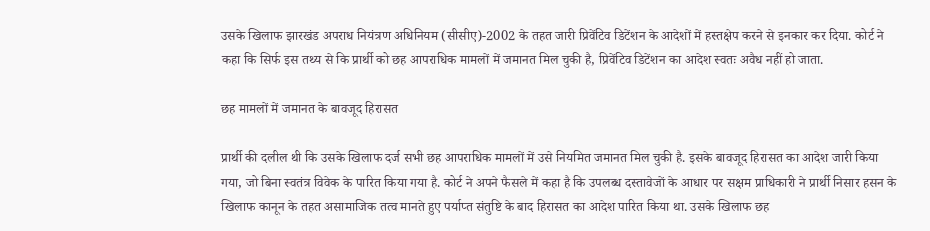उसके खिलाफ झारखंड अपराध नियंत्रण अधिनियम (सीसीए)-2002 के तहत जारी प्रिवेंटिव डिटेंशन के आदेशों में हस्तक्षेप करने से इनकार कर दिया. कोर्ट ने कहा कि सिर्फ इस तथ्य से कि प्रार्थी को छह आपराधिक मामलों में जमानत मिल चुकी है, प्रिवेंटिव डिटेंशन का आदेश स्वतः अवैध नहीं हो जाता.

छह मामलों में जमानत के बावजूद हिरासत

प्रार्थी की दलील थी कि उसके खिलाफ दर्ज सभी छह आपराधिक मामलों में उसे नियमित जमानत मिल चुकी है. इसके बावजूद हिरासत का आदेश जारी किया गया, जो बिना स्वतंत्र विवेक के पारित किया गया है. कोर्ट ने अपने फैसले में कहा है कि उपलब्ध दस्तावेजों के आधार पर सक्षम प्राधिकारी ने प्रार्थी निसार हसन के खिलाफ कानून के तहत असामाजिक तत्व मानते हुए पर्याप्त संतुष्टि के बाद हिरासत का आदेश पारित किया था. उसके खिलाफ छह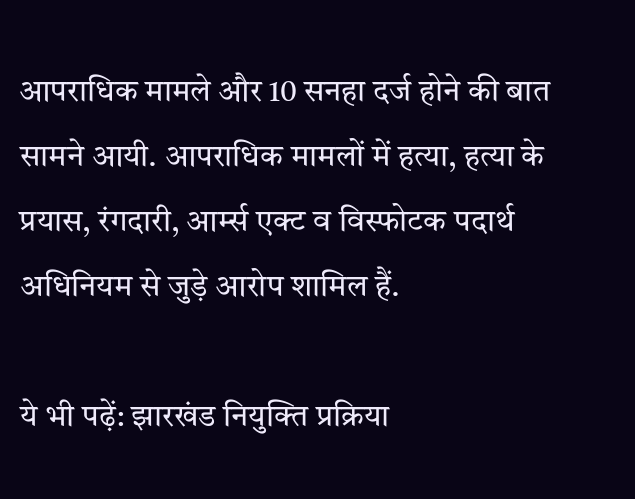आपराधिक मामले और 10 सनहा दर्ज होने की बात सामने आयी. आपराधिक मामलों में हत्या, हत्या के प्रयास, रंगदारी, आर्म्स एक्ट व विस्फोटक पदार्थ अधिनियम से जुड़े आरोप शामिल हैं.

ये भी पढ़ें: झारखंड नियुक्ति प्रक्रिया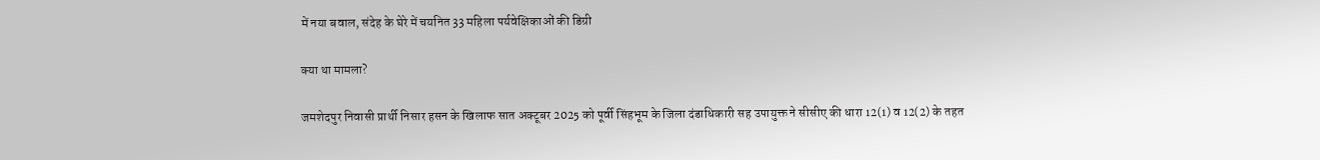में नया बवाल, संदेह के घेरे में चयनित 33 महिला पर्यवेक्षिकाओं की डिग्री

क्या था मामला?

जमशेदपुर निवासी प्रार्थी निसार हसन के खिलाफ सात अक्टूबर 2025 को पूर्वी सिंहभूम के जिला दंडाधिकारी सह उपायुक्त ने सीसीए की धारा 12(1) व 12(2) के तहत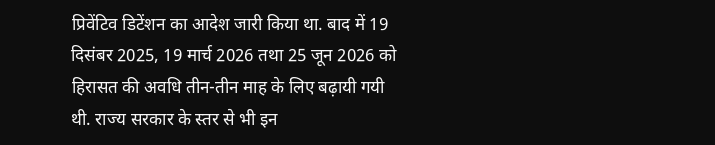प्रिवेंटिव डिटेंशन का आदेश जारी किया था. बाद में 19 दिसंबर 2025, 19 मार्च 2026 तथा 25 जून 2026 को हिरासत की अवधि तीन-तीन माह के लिए बढ़ायी गयी थी. राज्य सरकार के स्तर से भी इन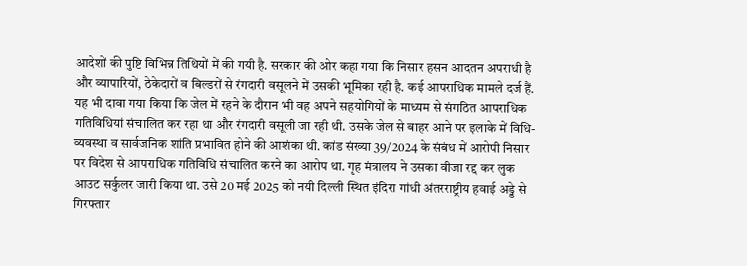आदेशों की पुष्टि विभिन्न तिथियों में की गयी है. सरकार की ओर कहा गया कि निसार हसन आदतन अपराधी है और व्यापारियों, ठेकेदारों व बिल्डरों से रंगदारी वसूलने में उसकी भूमिका रही है. कई आपराधिक मामले दर्ज हैं. यह भी दावा गया किया कि जेल में रहने के दौरान भी वह अपने सहयोगियों के माध्यम से संगठित आपराधिक गतिविधियां संचालित कर रहा था और रंगदारी वसूली जा रही थी. उसके जेल से बाहर आने पर इलाके में विधि-व्यवस्था व सार्वजनिक शांति प्रभावित होने की आशंका थी. कांड संख्या 39/2024 के संबंध में आरोपी निसार पर विदेश से आपराधिक गतिविधि संचालित करने का आरोप था. गृह मंत्रालय ने उसका वीजा रद्द कर लुक आउट सर्कुलर जारी किया था. उसे 20 मई 2025 को नयी दिल्ली स्थित इंदिरा गांधी अंतरराष्ट्रीय हवाई अड्डे से गिरफ्तार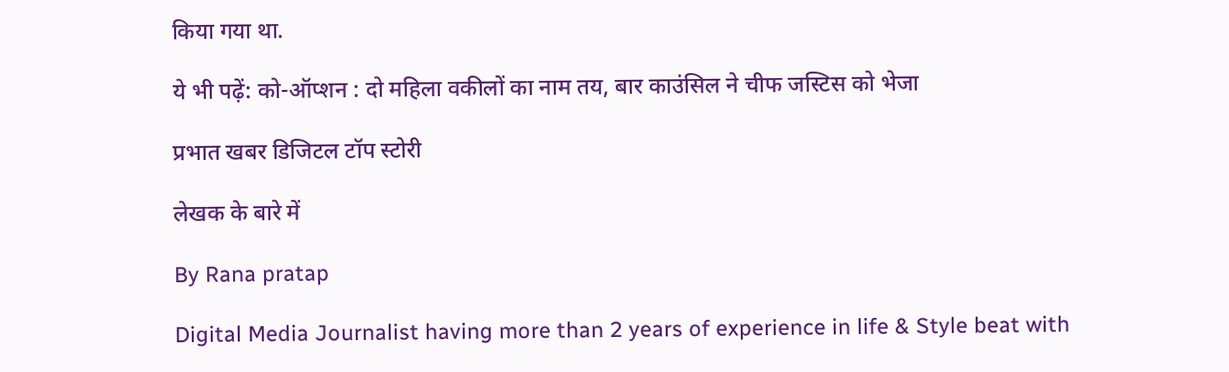किया गया था.

ये भी पढ़ें: को-ऑप्शन : दो महिला वकीलों का नाम तय, बार काउंसिल ने चीफ जस्टिस को भेजा

प्रभात खबर डिजिटल टॉप स्टोरी

लेखक के बारे में

By Rana pratap

Digital Media Journalist having more than 2 years of experience in life & Style beat with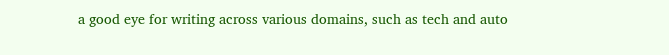a good eye for writing across various domains, such as tech and auto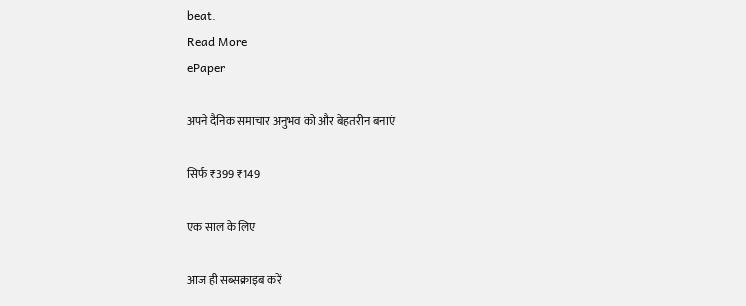beat.
Read More
ePaper

अपने दैनिक समाचार अनुभव को और बेहतरीन बनाएं

सिर्फ ₹399 ₹149

एक साल के लिए

आज ही सब्सक्राइब करें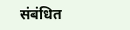संबंधित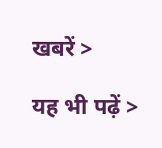खबरें >

यह भी पढ़ें >